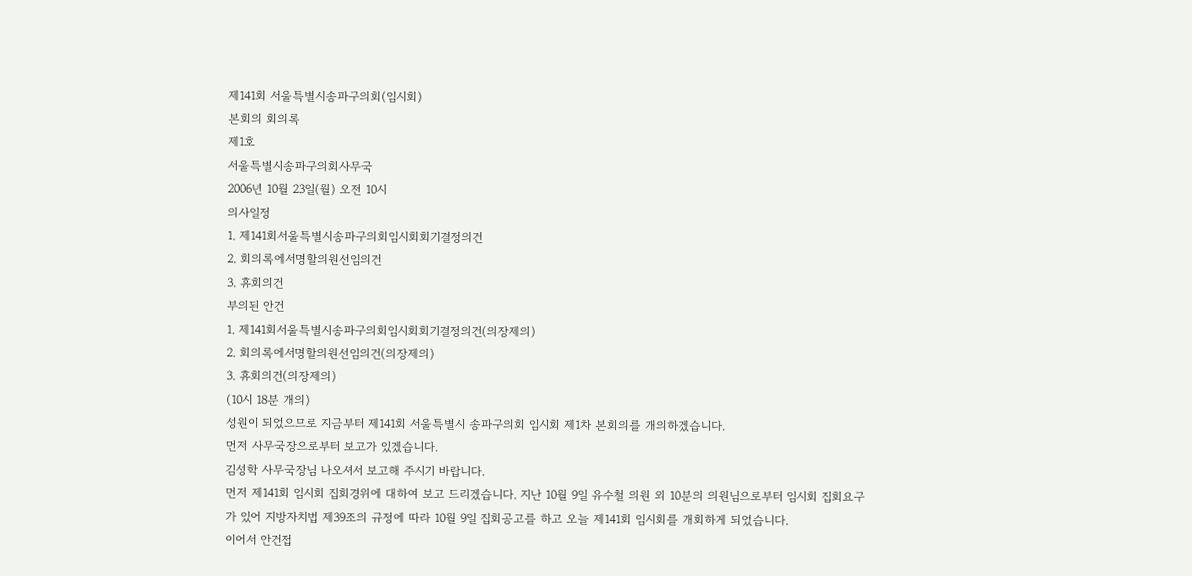제141회 서울특별시송파구의회(임시회)
본회의 회의록
제1호
서울특별시송파구의회사무국
2006년 10월 23일(월) 오전 10시
의사일정
1. 제141회서울특별시송파구의회임시회회기결정의건
2. 회의록에서명할의원선임의건
3. 휴회의건
부의된 안건
1. 제141회서울특별시송파구의회임시회회기결정의건(의장제의)
2. 회의록에서명할의원선임의건(의장제의)
3. 휴회의건(의장제의)
(10시 18분 개의)
성원이 되었으므로 지금부터 제141회 서울특별시 송파구의회 임시회 제1차 본회의를 개의하겠습니다.
먼저 사무국장으로부터 보고가 있겠습니다.
김성학 사무국장님 나오셔서 보고해 주시기 바랍니다.
먼저 제141회 임시회 집회경위에 대하여 보고 드리겠습니다. 지난 10월 9일 유수철 의원 외 10분의 의원님으로부터 임시회 집회요구가 있어 지방자치법 제39조의 규정에 따라 10월 9일 집회공고를 하고 오늘 제141회 임시회를 개회하게 되었습니다.
이어서 안건접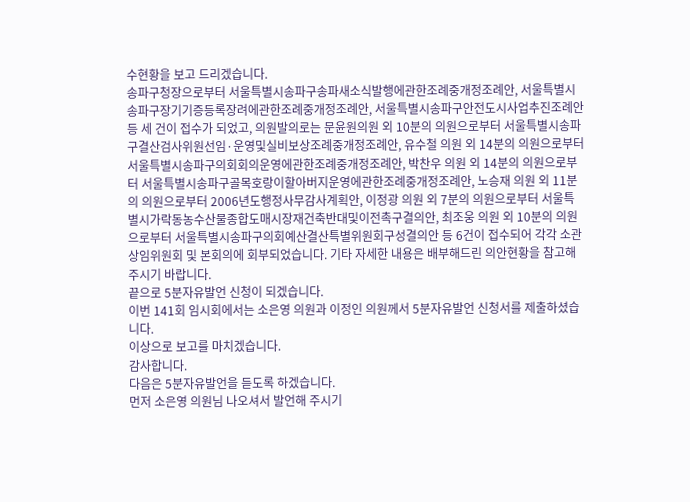수현황을 보고 드리겠습니다.
송파구청장으로부터 서울특별시송파구송파새소식발행에관한조례중개정조례안, 서울특별시송파구장기기증등록장려에관한조례중개정조례안, 서울특별시송파구안전도시사업추진조례안 등 세 건이 접수가 되었고, 의원발의로는 문윤원의원 외 10분의 의원으로부터 서울특별시송파구결산검사위원선임·운영및실비보상조례중개정조례안, 유수철 의원 외 14분의 의원으로부터 서울특별시송파구의회회의운영에관한조례중개정조례안, 박찬우 의원 외 14분의 의원으로부터 서울특별시송파구골목호랑이할아버지운영에관한조례중개정조례안, 노승재 의원 외 11분의 의원으로부터 2006년도행정사무감사계획안, 이정광 의원 외 7분의 의원으로부터 서울특별시가락동농수산물종합도매시장재건축반대및이전촉구결의안, 최조웅 의원 외 10분의 의원으로부터 서울특별시송파구의회예산결산특별위원회구성결의안 등 6건이 접수되어 각각 소관 상임위원회 및 본회의에 회부되었습니다. 기타 자세한 내용은 배부해드린 의안현황을 참고해 주시기 바랍니다.
끝으로 5분자유발언 신청이 되겠습니다.
이번 141회 임시회에서는 소은영 의원과 이정인 의원께서 5분자유발언 신청서를 제출하셨습니다.
이상으로 보고를 마치겠습니다.
감사합니다.
다음은 5분자유발언을 듣도록 하겠습니다.
먼저 소은영 의원님 나오셔서 발언해 주시기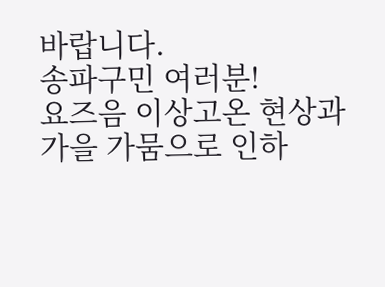바랍니다.
송파구민 여러분!
요즈음 이상고온 현상과 가을 가뭄으로 인하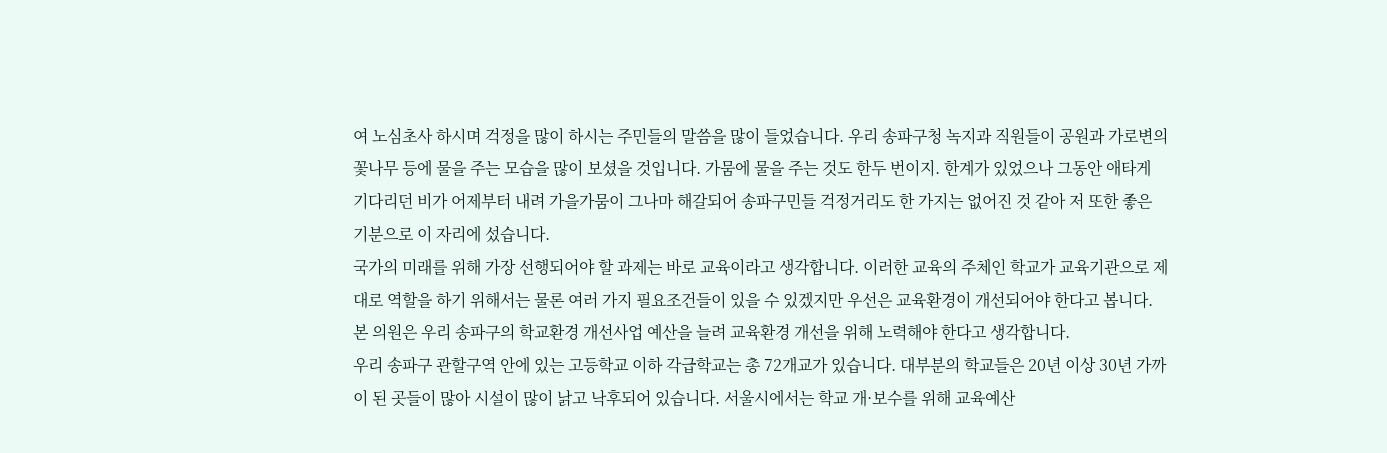여 노심초사 하시며 걱정을 많이 하시는 주민들의 말씀을 많이 들었습니다. 우리 송파구청 녹지과 직원들이 공원과 가로변의 꽃나무 등에 물을 주는 모습을 많이 보셨을 것입니다. 가뭄에 물을 주는 것도 한두 번이지. 한계가 있었으나 그동안 애타게 기다리던 비가 어제부터 내려 가을가뭄이 그나마 해갈되어 송파구민들 걱정거리도 한 가지는 없어진 것 같아 저 또한 좋은 기분으로 이 자리에 섰습니다.
국가의 미래를 위해 가장 선행되어야 할 과제는 바로 교육이라고 생각합니다. 이러한 교육의 주체인 학교가 교육기관으로 제대로 역할을 하기 위해서는 물론 여러 가지 필요조건들이 있을 수 있겠지만 우선은 교육환경이 개선되어야 한다고 봅니다. 본 의원은 우리 송파구의 학교환경 개선사업 예산을 늘려 교육환경 개선을 위해 노력해야 한다고 생각합니다.
우리 송파구 관할구역 안에 있는 고등학교 이하 각급학교는 총 72개교가 있습니다. 대부분의 학교들은 20년 이상 30년 가까이 된 곳들이 많아 시설이 많이 낡고 낙후되어 있습니다. 서울시에서는 학교 개·보수를 위해 교육예산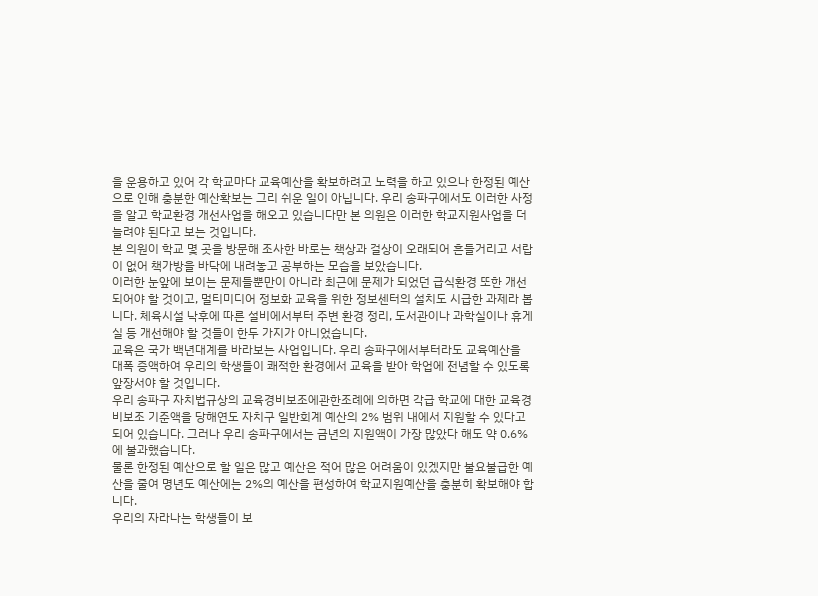을 운용하고 있어 각 학교마다 교육예산을 확보하려고 노력을 하고 있으나 한정된 예산으로 인해 충분한 예산확보는 그리 쉬운 일이 아닙니다. 우리 송파구에서도 이러한 사정을 알고 학교환경 개선사업을 해오고 있습니다만 본 의원은 이러한 학교지원사업을 더 늘려야 된다고 보는 것입니다.
본 의원이 학교 몇 곳을 방문해 조사한 바로는 책상과 걸상이 오래되어 흔들거리고 서랍이 없어 책가방을 바닥에 내려놓고 공부하는 모습을 보았습니다.
이러한 눈앞에 보이는 문제들뿐만이 아니라 최근에 문제가 되었던 급식환경 또한 개선되어야 할 것이고, 멀티미디어 정보화 교육을 위한 정보센터의 설치도 시급한 과제라 봅니다. 체육시설 낙후에 따른 설비에서부터 주변 환경 정리, 도서관이나 과학실이나 휴게실 등 개선해야 할 것들이 한두 가지가 아니었습니다.
교육은 국가 백년대계를 바라보는 사업입니다. 우리 송파구에서부터라도 교육예산을 대폭 증액하여 우리의 학생들이 쾌적한 환경에서 교육을 받아 학업에 전념할 수 있도록 앞장서야 할 것입니다.
우리 송파구 자치법규상의 교육경비보조에관한조례에 의하면 각급 학교에 대한 교육경비보조 기준액을 당해연도 자치구 일반회계 예산의 2% 범위 내에서 지원할 수 있다고 되어 있습니다. 그러나 우리 송파구에서는 금년의 지원액이 가장 많았다 해도 약 0.6%에 불과했습니다.
물론 한정된 예산으로 할 일은 많고 예산은 적어 많은 어려움이 있겠지만 불요불급한 예산을 줄여 명년도 예산에는 2%의 예산을 편성하여 학교지원예산을 충분히 확보해야 합니다.
우리의 자라나는 학생들이 보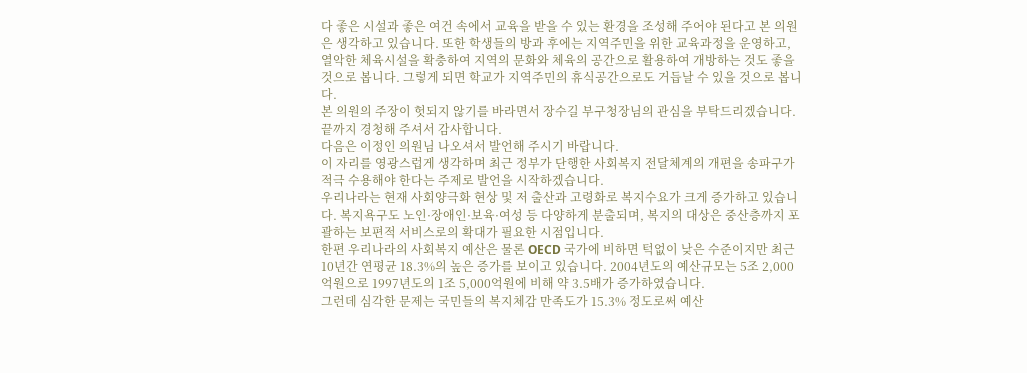다 좋은 시설과 좋은 여건 속에서 교육을 받을 수 있는 환경을 조성해 주어야 된다고 본 의원은 생각하고 있습니다. 또한 학생들의 방과 후에는 지역주민을 위한 교육과정을 운영하고, 열악한 체육시설을 확충하여 지역의 문화와 체육의 공간으로 활용하여 개방하는 것도 좋을 것으로 봅니다. 그렇게 되면 학교가 지역주민의 휴식공간으로도 거듭날 수 있을 것으로 봅니다.
본 의원의 주장이 헛되지 않기를 바라면서 장수길 부구청장님의 관심을 부탁드리겠습니다. 끝까지 경청해 주셔서 감사합니다.
다음은 이정인 의원님 나오셔서 발언해 주시기 바랍니다.
이 자리를 영광스럽게 생각하며 최근 정부가 단행한 사회복지 전달체계의 개편을 송파구가 적극 수용해야 한다는 주제로 발언을 시작하겠습니다.
우리나라는 현재 사회양극화 현상 및 저 출산과 고령화로 복지수요가 크게 증가하고 있습니다. 복지욕구도 노인·장애인·보육·여성 등 다양하게 분출되며, 복지의 대상은 중산층까지 포괄하는 보편적 서비스로의 확대가 필요한 시점입니다.
한편 우리나라의 사회복지 예산은 물론 OECD 국가에 비하면 턱없이 낮은 수준이지만 최근 10년간 연평균 18.3%의 높은 증가를 보이고 있습니다. 2004년도의 예산규모는 5조 2,000억원으로 1997년도의 1조 5,000억원에 비해 약 3.5배가 증가하였습니다.
그런데 심각한 문제는 국민들의 복지체감 만족도가 15.3% 정도로써 예산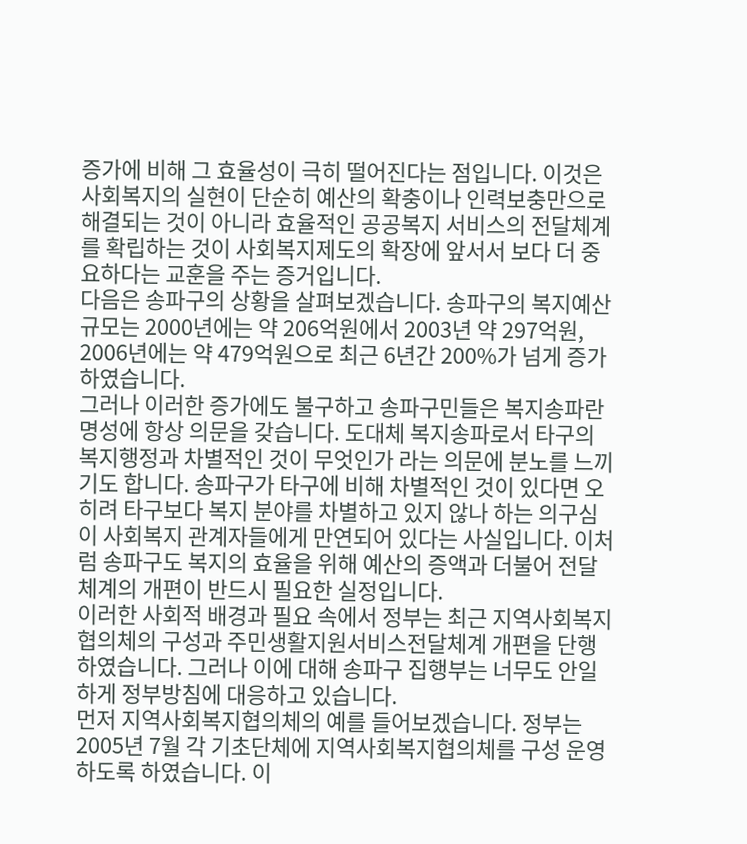증가에 비해 그 효율성이 극히 떨어진다는 점입니다. 이것은 사회복지의 실현이 단순히 예산의 확충이나 인력보충만으로 해결되는 것이 아니라 효율적인 공공복지 서비스의 전달체계를 확립하는 것이 사회복지제도의 확장에 앞서서 보다 더 중요하다는 교훈을 주는 증거입니다.
다음은 송파구의 상황을 살펴보겠습니다. 송파구의 복지예산 규모는 2000년에는 약 206억원에서 2003년 약 297억원, 2006년에는 약 479억원으로 최근 6년간 200%가 넘게 증가하였습니다.
그러나 이러한 증가에도 불구하고 송파구민들은 복지송파란 명성에 항상 의문을 갖습니다. 도대체 복지송파로서 타구의 복지행정과 차별적인 것이 무엇인가 라는 의문에 분노를 느끼기도 합니다. 송파구가 타구에 비해 차별적인 것이 있다면 오히려 타구보다 복지 분야를 차별하고 있지 않나 하는 의구심이 사회복지 관계자들에게 만연되어 있다는 사실입니다. 이처럼 송파구도 복지의 효율을 위해 예산의 증액과 더불어 전달체계의 개편이 반드시 필요한 실정입니다.
이러한 사회적 배경과 필요 속에서 정부는 최근 지역사회복지협의체의 구성과 주민생활지원서비스전달체계 개편을 단행하였습니다. 그러나 이에 대해 송파구 집행부는 너무도 안일하게 정부방침에 대응하고 있습니다.
먼저 지역사회복지협의체의 예를 들어보겠습니다. 정부는 2005년 7월 각 기초단체에 지역사회복지협의체를 구성 운영하도록 하였습니다. 이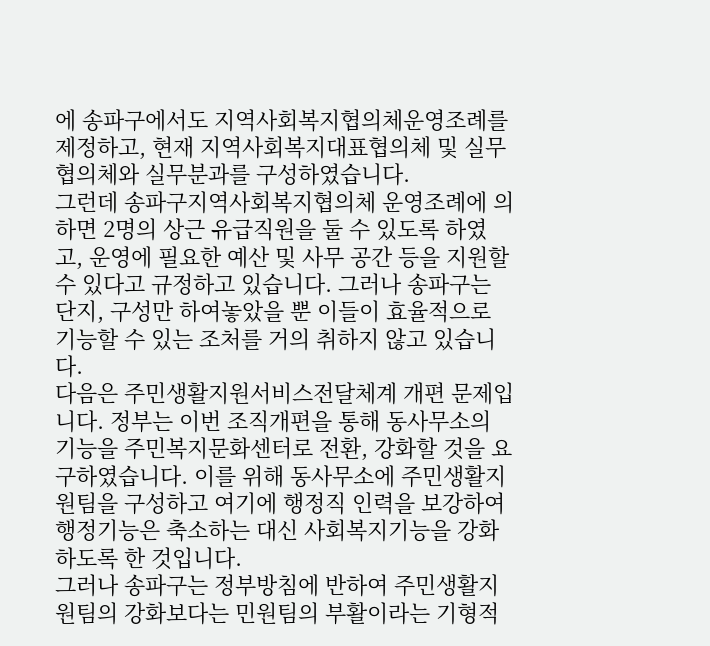에 송파구에서도 지역사회복지협의체운영조례를 제정하고, 현재 지역사회복지대표협의체 및 실무협의체와 실무분과를 구성하였습니다.
그런데 송파구지역사회복지협의체 운영조례에 의하면 2명의 상근 유급직원을 둘 수 있도록 하였고, 운영에 필요한 예산 및 사무 공간 등을 지원할 수 있다고 규정하고 있습니다. 그러나 송파구는 단지, 구성만 하여놓았을 뿐 이들이 효율적으로 기능할 수 있는 조처를 거의 취하지 않고 있습니다.
다음은 주민생활지원서비스전달체계 개편 문제입니다. 정부는 이번 조직개편을 통해 동사무소의 기능을 주민복지문화센터로 전환, 강화할 것을 요구하였습니다. 이를 위해 동사무소에 주민생활지원팀을 구성하고 여기에 행정직 인력을 보강하여 행정기능은 축소하는 대신 사회복지기능을 강화하도록 한 것입니다.
그러나 송파구는 정부방침에 반하여 주민생활지원팀의 강화보다는 민원팀의 부활이라는 기형적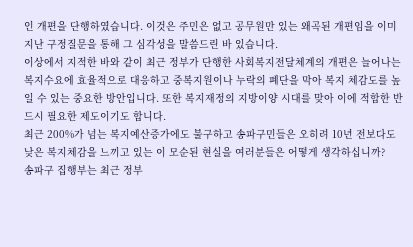인 개편을 단행하였습니다. 이것은 주민은 없고 공무원만 있는 왜곡된 개편임을 이미 지난 구정질문을 통해 그 심각성을 말씀드린 바 있습니다.
이상에서 지적한 바와 같이 최근 정부가 단행한 사회복지전달체계의 개편은 늘어나는 복지수요에 효율적으로 대응하고 중복지원이나 누락의 폐단을 막아 복지 체감도를 높일 수 있는 중요한 방안입니다. 또한 복지재정의 지방이양 시대를 맞아 이에 적합한 반드시 필요한 제도이기도 합니다.
최근 200%가 넘는 복지예산증가에도 불구하고 송파구민들은 오히려 10년 전보다도 낮은 복지체감을 느끼고 있는 이 모순된 현실을 여러분들은 어떻게 생각하십니까?
송파구 집행부는 최근 정부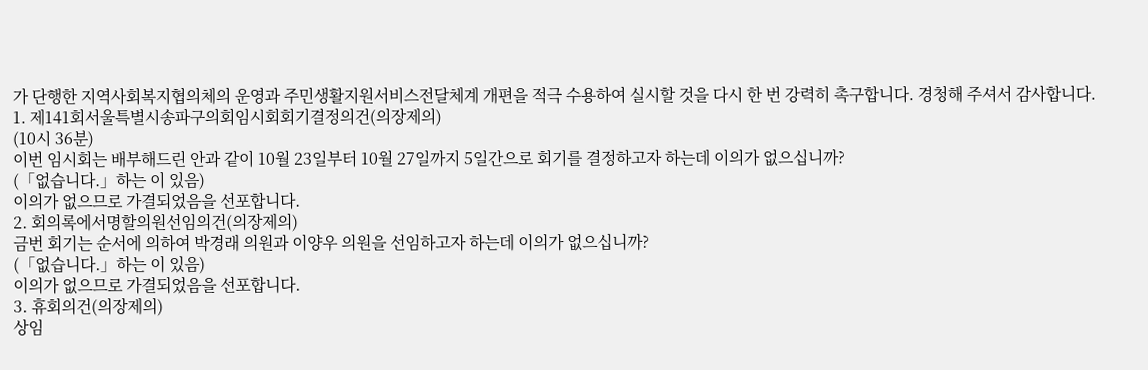가 단행한 지역사회복지협의체의 운영과 주민생활지원서비스전달체계 개편을 적극 수용하여 실시할 것을 다시 한 번 강력히 촉구합니다. 경청해 주셔서 감사합니다.
1. 제141회서울특별시송파구의회임시회회기결정의건(의장제의)
(10시 36분)
이번 임시회는 배부해드린 안과 같이 10월 23일부터 10월 27일까지 5일간으로 회기를 결정하고자 하는데 이의가 없으십니까?
(「없습니다.」하는 이 있음)
이의가 없으므로 가결되었음을 선포합니다.
2. 회의록에서명할의원선임의건(의장제의)
금번 회기는 순서에 의하여 박경래 의원과 이양우 의원을 선임하고자 하는데 이의가 없으십니까?
(「없습니다.」하는 이 있음)
이의가 없으므로 가결되었음을 선포합니다.
3. 휴회의건(의장제의)
상임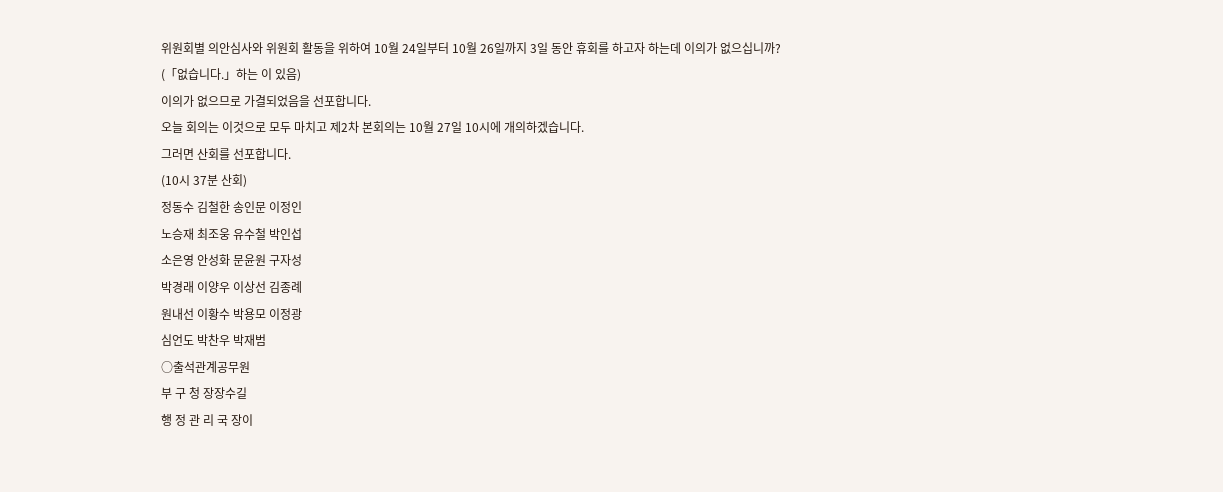위원회별 의안심사와 위원회 활동을 위하여 10월 24일부터 10월 26일까지 3일 동안 휴회를 하고자 하는데 이의가 없으십니까?
(「없습니다.」하는 이 있음)
이의가 없으므로 가결되었음을 선포합니다.
오늘 회의는 이것으로 모두 마치고 제2차 본회의는 10월 27일 10시에 개의하겠습니다.
그러면 산회를 선포합니다.
(10시 37분 산회)
정동수 김철한 송인문 이정인
노승재 최조웅 유수철 박인섭
소은영 안성화 문윤원 구자성
박경래 이양우 이상선 김종례
원내선 이황수 박용모 이정광
심언도 박찬우 박재범
○출석관계공무원
부 구 청 장장수길
행 정 관 리 국 장이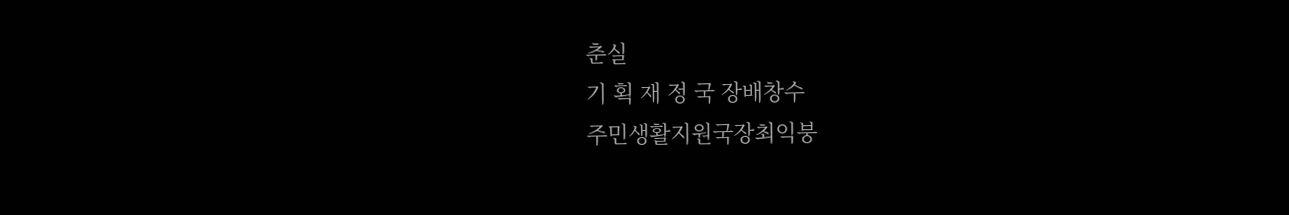춘실
기 획 재 정 국 장배창수
주민생활지원국장최익붕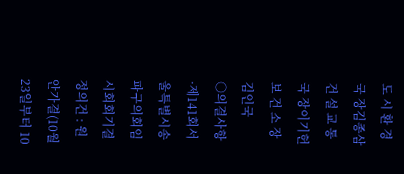도 시 환 경 국 장김종삼
건 설 교 통 국 장이기헌
보 건 소 장김인국
○의결사항
·제141회서울특별시송파구의회임시회회기결정의건 : 원안가결(10월 23일부터 10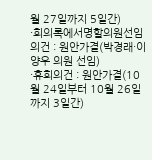월 27일까지 5일간)
·회의록에서명할의원선임의건 : 원안가결(박경래·이양우 의원 선임)
·휴회의건 : 원안가결(10월 24일부터 10월 26일까지 3일간)